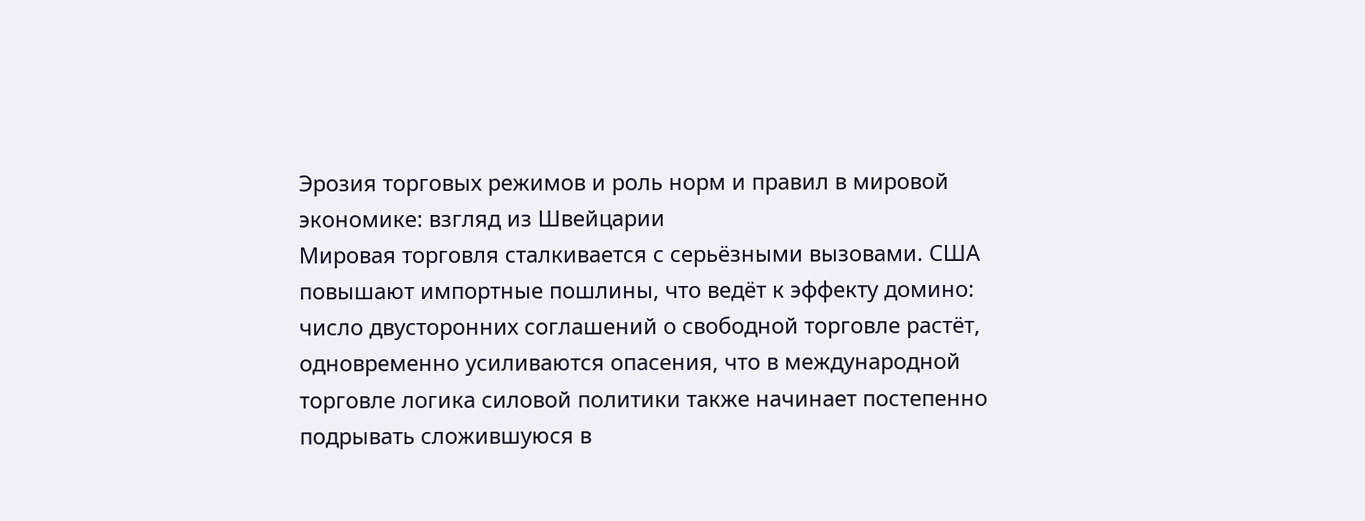Эрозия торговых режимов и роль норм и правил в мировой экономике: взгляд из Швейцарии
Мировая торговля сталкивается с серьёзными вызовами. США повышают импортные пошлины, что ведёт к эффекту домино: число двусторонних соглашений о свободной торговле растёт, одновременно усиливаются опасения, что в международной торговле логика силовой политики также начинает постепенно подрывать сложившуюся в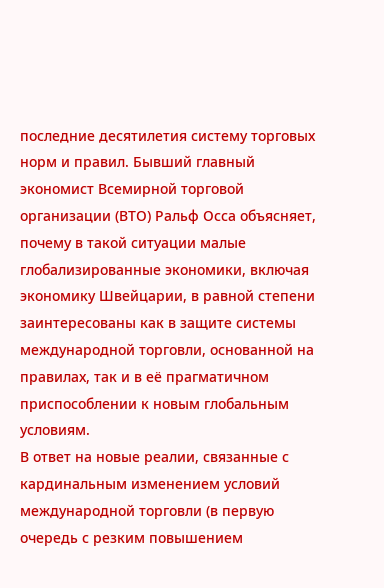последние десятилетия систему торговых норм и правил. Бывший главный экономист Всемирной торговой организации (ВТО) Ральф Осса объясняет, почему в такой ситуации малые глобализированные экономики, включая экономику Швейцарии, в равной степени заинтересованы как в защите системы международной торговли, основанной на правилах, так и в её прагматичном приспособлении к новым глобальным условиям.
В ответ на новые реалии, связанные с кардинальным изменением условий международной торговли (в первую очередь с резким повышением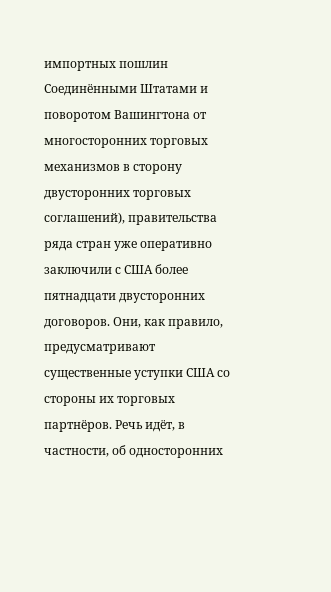импортных пошлин Соединёнными Штатами и поворотом Вашингтона от многосторонних торговых механизмов в сторону двусторонних торговых соглашений), правительства ряда стран уже оперативно заключили с США более пятнадцати двусторонних договоров. Они, как правило, предусматривают существенные уступки США со стороны их торговых партнёров. Речь идёт, в частности, об односторонних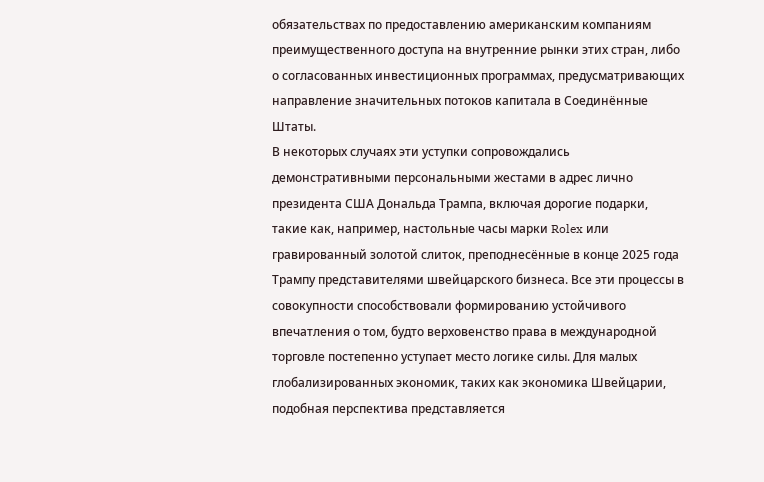обязательствах по предоставлению американским компаниям преимущественного доступа на внутренние рынки этих стран, либо о согласованных инвестиционных программах, предусматривающих направление значительных потоков капитала в Соединённые Штаты.
В некоторых случаях эти уступки сопровождались демонстративными персональными жестами в адрес лично президента США Дональда Трампа, включая дорогие подарки, такие как, например, настольные часы марки Rolex или гравированный золотой слиток, преподнесённые в конце 2025 года Трампу представителями швейцарского бизнеса. Все эти процессы в совокупности способствовали формированию устойчивого впечатления о том, будто верховенство права в международной торговле постепенно уступает место логике силы. Для малых глобализированных экономик, таких как экономика Швейцарии, подобная перспектива представляется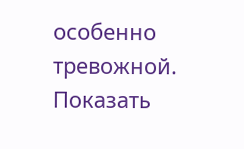особенно тревожной.
Показать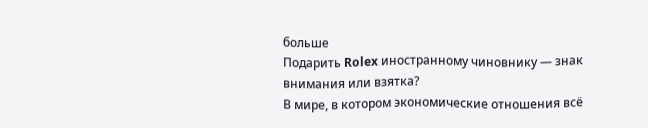больше
Подарить Rolex иностранному чиновнику — знак внимания или взятка?
В мире, в котором экономические отношения всё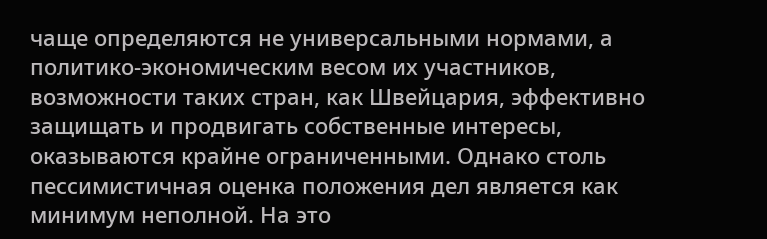чаще определяются не универсальными нормами, а политико-экономическим весом их участников, возможности таких стран, как Швейцария, эффективно защищать и продвигать собственные интересы, оказываются крайне ограниченными. Однако столь пессимистичная оценка положения дел является как минимум неполной. На это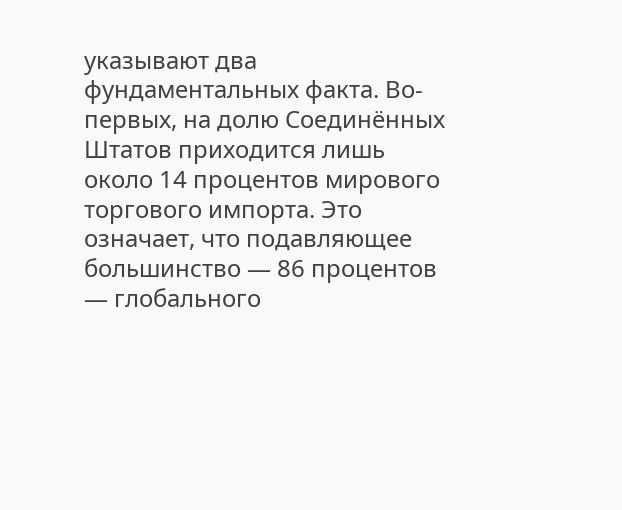указывают два фундаментальных факта. Во-первых, на долю Соединённых Штатов приходится лишь около 14 процентов мирового торгового импорта. Это означает, что подавляющее большинство — 86 процентов — глобального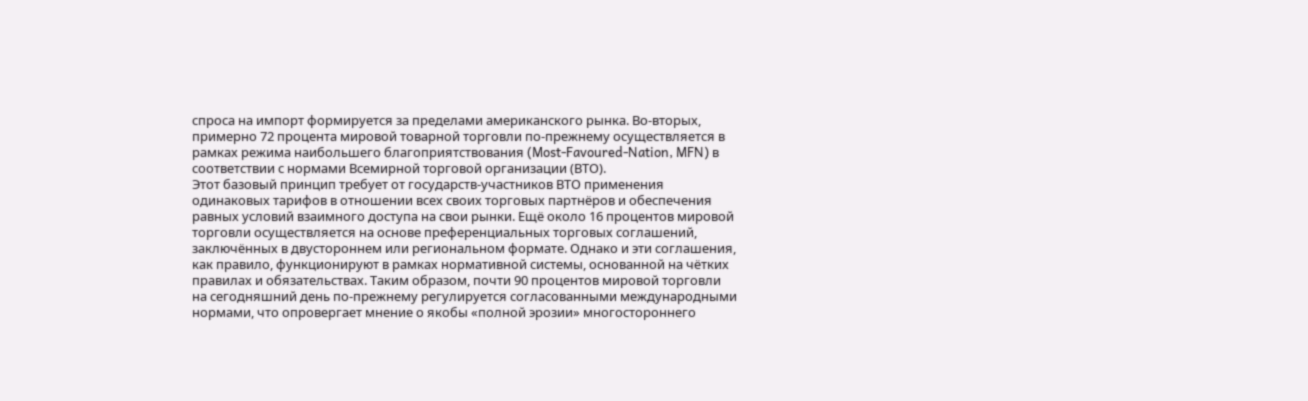спроса на импорт формируется за пределами американского рынка. Во-вторых, примерно 72 процента мировой товарной торговли по-прежнему осуществляется в рамках режима наибольшего благоприятствования (Most-Favoured-Nation, MFN) в соответствии с нормами Всемирной торговой организации (ВТО).
Этот базовый принцип требует от государств-участников ВТО применения одинаковых тарифов в отношении всех своих торговых партнёров и обеспечения равных условий взаимного доступа на свои рынки. Ещё около 16 процентов мировой торговли осуществляется на основе преференциальных торговых соглашений, заключённых в двустороннем или региональном формате. Однако и эти соглашения, как правило, функционируют в рамках нормативной системы, основанной на чётких правилах и обязательствах. Таким образом, почти 90 процентов мировой торговли на сегодняшний день по-прежнему регулируется согласованными международными нормами, что опровергает мнение о якобы «полной эрозии» многостороннего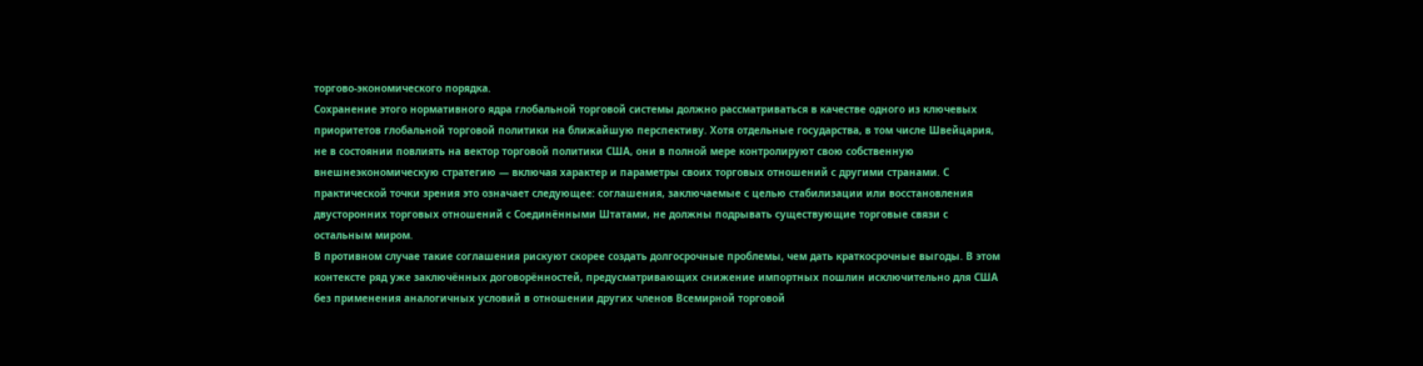торгово-экономического порядка.
Сохранение этого нормативного ядра глобальной торговой системы должно рассматриваться в качестве одного из ключевых приоритетов глобальной торговой политики на ближайшую перспективу. Хотя отдельные государства, в том числе Швейцария, не в состоянии повлиять на вектор торговой политики США, они в полной мере контролируют свою собственную внешнеэкономическую стратегию — включая характер и параметры своих торговых отношений с другими странами. С практической точки зрения это означает следующее: соглашения, заключаемые с целью стабилизации или восстановления двусторонних торговых отношений с Соединёнными Штатами, не должны подрывать существующие торговые связи с остальным миром.
В противном случае такие соглашения рискуют скорее создать долгосрочные проблемы, чем дать краткосрочные выгоды. В этом контексте ряд уже заключённых договорённостей, предусматривающих снижение импортных пошлин исключительно для США без применения аналогичных условий в отношении других членов Всемирной торговой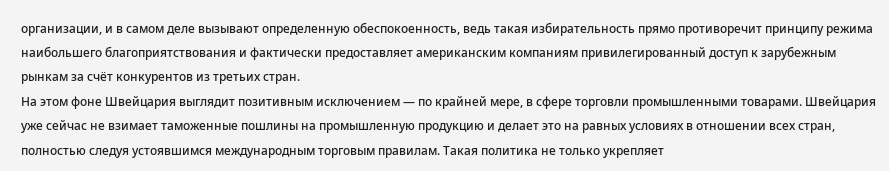организации, и в самом деле вызывают определенную обеспокоенность, ведь такая избирательность прямо противоречит принципу режима наибольшего благоприятствования и фактически предоставляет американским компаниям привилегированный доступ к зарубежным рынкам за счёт конкурентов из третьих стран.
На этом фоне Швейцария выглядит позитивным исключением — по крайней мере, в сфере торговли промышленными товарами. Швейцария уже сейчас не взимает таможенные пошлины на промышленную продукцию и делает это на равных условиях в отношении всех стран, полностью следуя устоявшимся международным торговым правилам. Такая политика не только укрепляет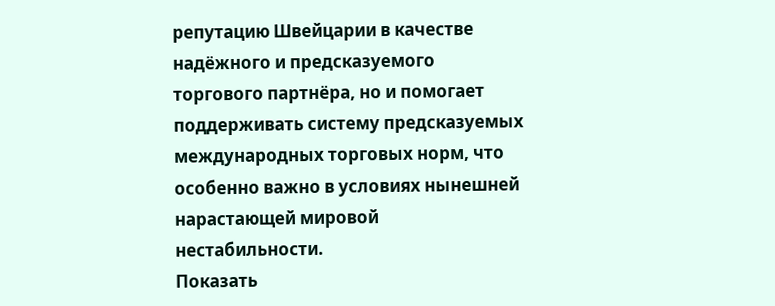репутацию Швейцарии в качестве надёжного и предсказуемого торгового партнёра, но и помогает поддерживать систему предсказуемых международных торговых норм, что особенно важно в условиях нынешней нарастающей мировой нестабильности.
Показать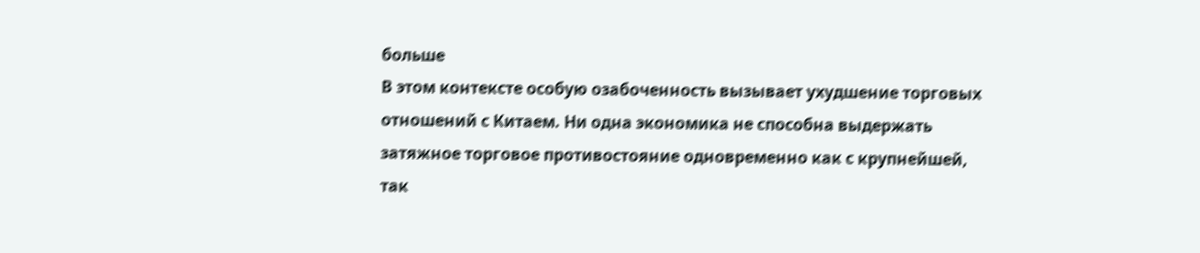больше
В этом контексте особую озабоченность вызывает ухудшение торговых отношений с Китаем. Ни одна экономика не способна выдержать затяжное торговое противостояние одновременно как с крупнейшей, так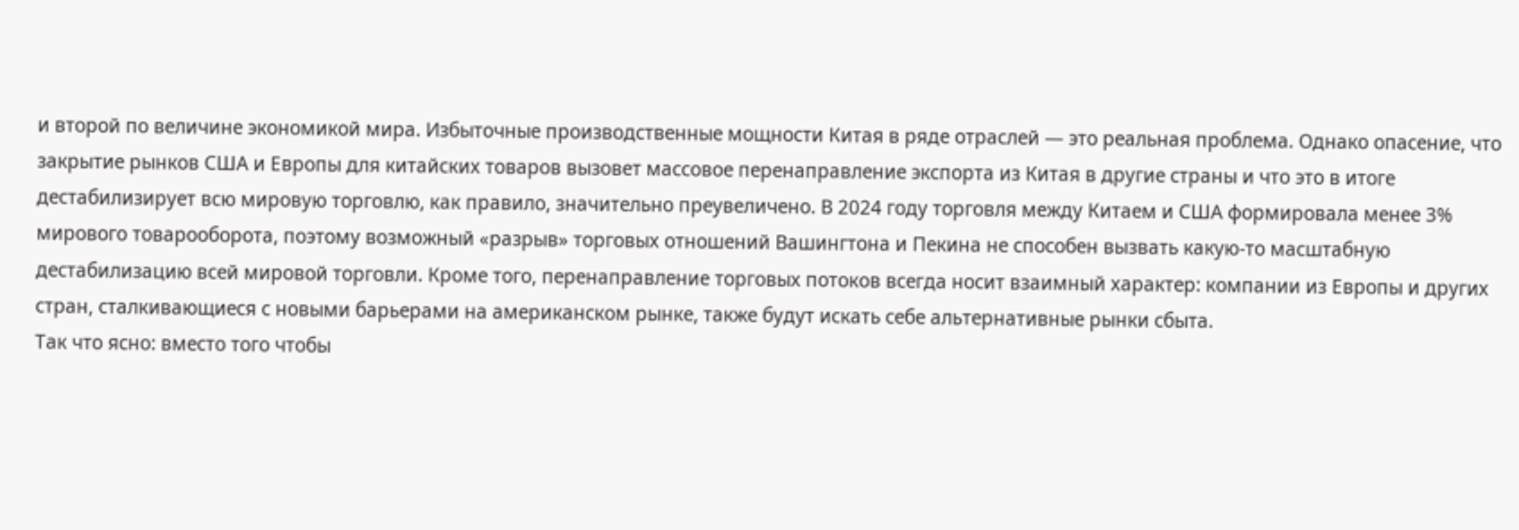и второй по величине экономикой мира. Избыточные производственные мощности Китая в ряде отраслей — это реальная проблема. Однако опасение, что закрытие рынков США и Европы для китайских товаров вызовет массовое перенаправление экспорта из Китая в другие страны и что это в итоге дестабилизирует всю мировую торговлю, как правило, значительно преувеличено. В 2024 году торговля между Китаем и США формировала менее 3% мирового товарооборота, поэтому возможный «разрыв» торговых отношений Вашингтона и Пекина не способен вызвать какую-то масштабную дестабилизацию всей мировой торговли. Кроме того, перенаправление торговых потоков всегда носит взаимный характер: компании из Европы и других стран, сталкивающиеся с новыми барьерами на американском рынке, также будут искать себе альтернативные рынки сбыта.
Так что ясно: вместо того чтобы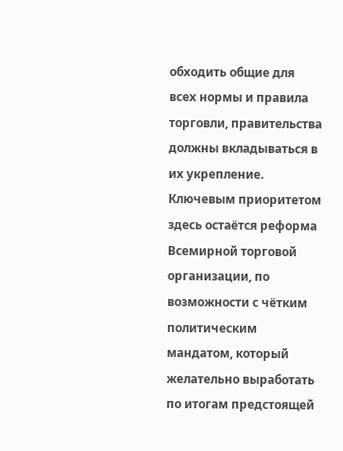обходить общие для всех нормы и правила торговли, правительства должны вкладываться в их укрепление. Ключевым приоритетом здесь остаётся реформа Всемирной торговой организации, по возможности с чётким политическим мандатом, который желательно выработать по итогам предстоящей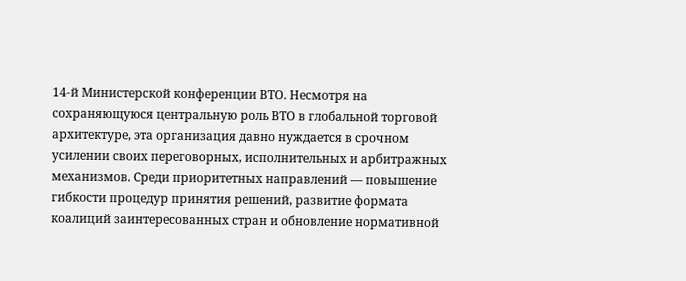14-й Министерской конференции ВТО. Несмотря на сохраняющуюся центральную роль ВТО в глобальной торговой архитектуре, эта организация давно нуждается в срочном усилении своих переговорных, исполнительных и арбитражных механизмов. Среди приоритетных направлений — повышение гибкости процедур принятия решений, развитие формата коалиций заинтересованных стран и обновление нормативной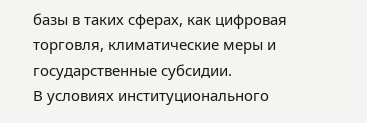базы в таких сферах, как цифровая торговля, климатические меры и государственные субсидии.
В условиях институционального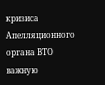кризиса Апелляционного органа ВТО важную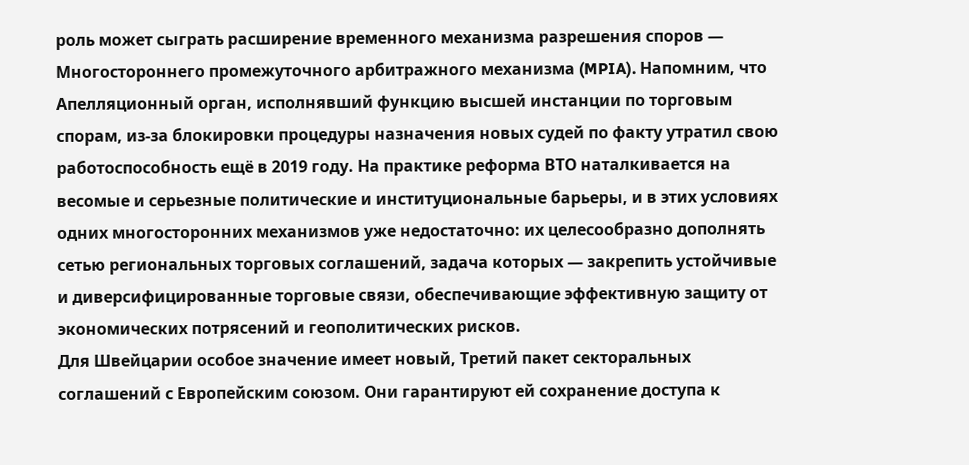роль может сыграть расширение временного механизма разрешения споров — Многостороннего промежуточного арбитражного механизма (MPIA). Напомним, что Апелляционный орган, исполнявший функцию высшей инстанции по торговым спорам, из-за блокировки процедуры назначения новых судей по факту утратил свою работоспособность ещё в 2019 году. На практике реформа ВТО наталкивается на весомые и серьезные политические и институциональные барьеры, и в этих условиях одних многосторонних механизмов уже недостаточно: их целесообразно дополнять сетью региональных торговых соглашений, задача которых — закрепить устойчивые и диверсифицированные торговые связи, обеспечивающие эффективную защиту от экономических потрясений и геополитических рисков.
Для Швейцарии особое значение имеет новый, Третий пакет секторальных соглашений с Европейским союзом. Они гарантируют ей сохранение доступа к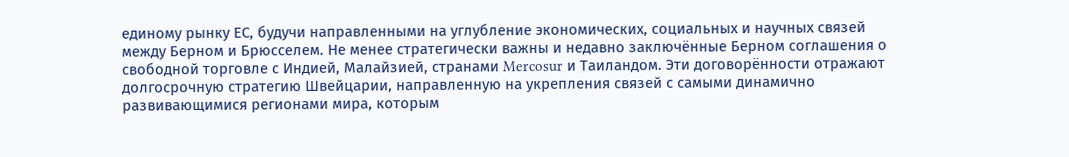единому рынку ЕС, будучи направленными на углубление экономических, социальных и научных связей между Берном и Брюсселем. Не менее стратегически важны и недавно заключённые Берном соглашения о свободной торговле с Индией, Малайзией, странами Mercosur и Таиландом. Эти договорённости отражают долгосрочную стратегию Швейцарии, направленную на укрепления связей с самыми динамично развивающимися регионами мира, которым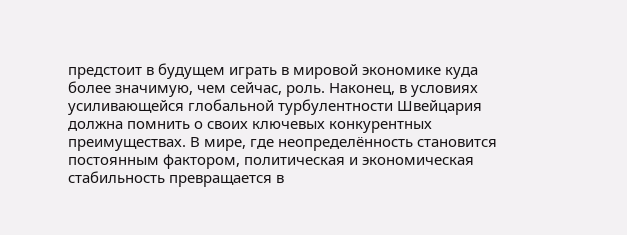предстоит в будущем играть в мировой экономике куда более значимую, чем сейчас, роль. Наконец, в условиях усиливающейся глобальной турбулентности Швейцария должна помнить о своих ключевых конкурентных преимуществах. В мире, где неопределённость становится постоянным фактором, политическая и экономическая стабильность превращается в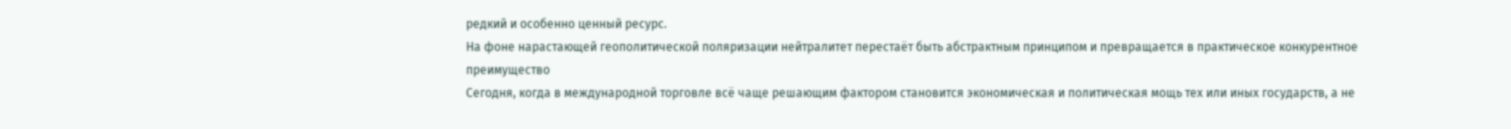редкий и особенно ценный ресурс.
На фоне нарастающей геополитической поляризации нейтралитет перестаёт быть абстрактным принципом и превращается в практическое конкурентное преимущество
Сегодня, когда в международной торговле всё чаще решающим фактором становится экономическая и политическая мощь тех или иных государств, а не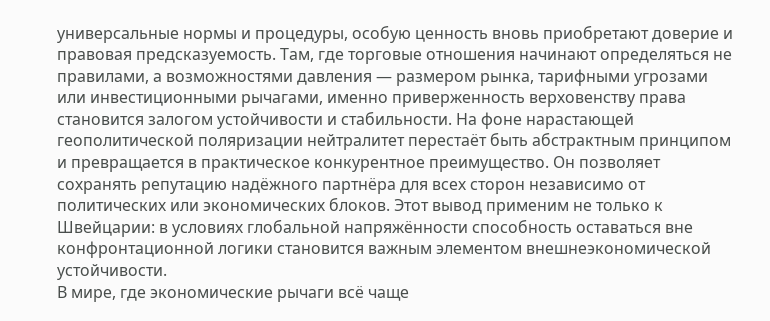универсальные нормы и процедуры, особую ценность вновь приобретают доверие и правовая предсказуемость. Там, где торговые отношения начинают определяться не правилами, а возможностями давления — размером рынка, тарифными угрозами или инвестиционными рычагами, именно приверженность верховенству права становится залогом устойчивости и стабильности. На фоне нарастающей геополитической поляризации нейтралитет перестаёт быть абстрактным принципом и превращается в практическое конкурентное преимущество. Он позволяет сохранять репутацию надёжного партнёра для всех сторон независимо от политических или экономических блоков. Этот вывод применим не только к Швейцарии: в условиях глобальной напряжённости способность оставаться вне конфронтационной логики становится важным элементом внешнеэкономической устойчивости.
В мире, где экономические рычаги всё чаще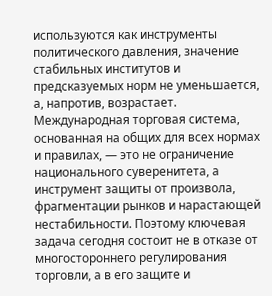используются как инструменты политического давления, значение стабильных институтов и предсказуемых норм не уменьшается, а, напротив, возрастает. Международная торговая система, основанная на общих для всех нормах и правилах, — это не ограничение национального суверенитета, а инструмент защиты от произвола, фрагментации рынков и нарастающей нестабильности. Поэтому ключевая задача сегодня состоит не в отказе от многостороннего регулирования торговли, а в его защите и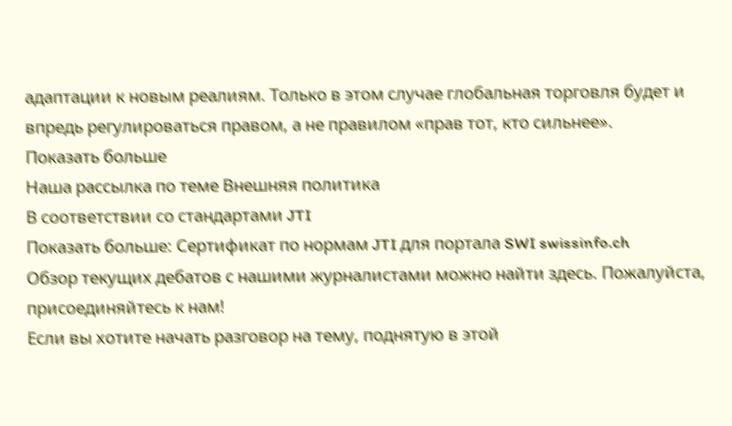адаптации к новым реалиям. Только в этом случае глобальная торговля будет и впредь регулироваться правом, а не правилом «прав тот, кто сильнее».
Показать больше
Наша рассылка по теме Внешняя политика
В соответствии со стандартами JTI
Показать больше: Сертификат по нормам JTI для портала SWI swissinfo.ch
Обзор текущих дебатов с нашими журналистами можно найти здесь. Пожалуйста, присоединяйтесь к нам!
Если вы хотите начать разговор на тему, поднятую в этой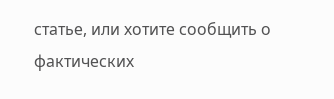статье, или хотите сообщить о фактических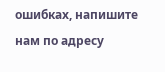ошибках, напишите нам по адресу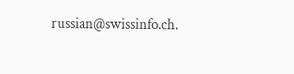russian@swissinfo.ch.